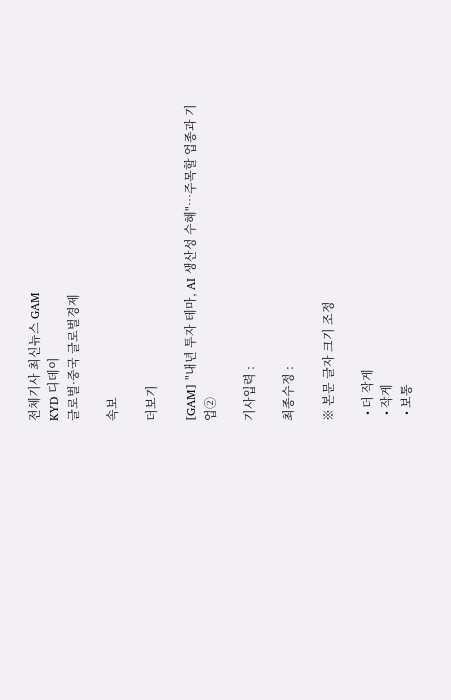전체기사 최신뉴스 GAM
KYD 디데이
글로벌·중국 글로벌경제

속보

더보기

[GAM] "내년 투자 테마, AI 생산성 수혜"…주목할 업종과 기업②

기사입력 :

최종수정 :

※ 본문 글자 크기 조정

  • 더 작게
  • 작게
  • 보통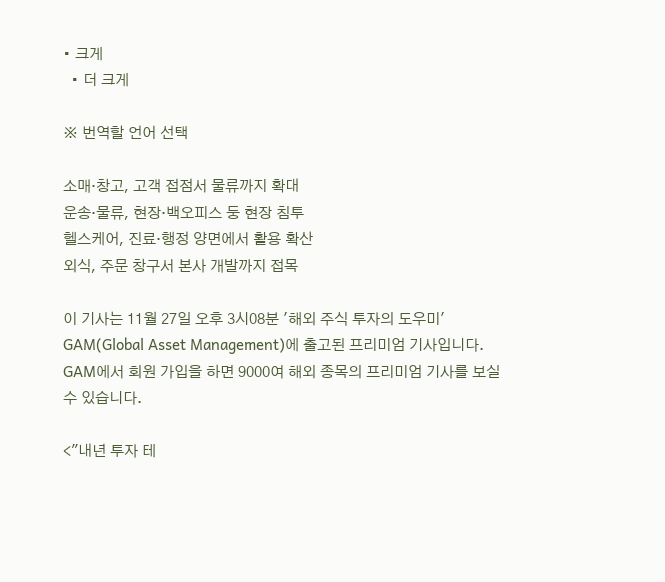• 크게
  • 더 크게

※ 번역할 언어 선택

소매·창고, 고객 접점서 물류까지 확대
운송·물류, 현장·백오피스 둥 현장 침투
헬스케어, 진료·행정 양면에서 활용 확산
외식, 주문 창구서 본사 개발까지 접목

이 기사는 11월 27일 오후 3시08분 '해외 주식 투자의 도우미' GAM(Global Asset Management)에 출고된 프리미엄 기사입니다. GAM에서 회원 가입을 하면 9000여 해외 종목의 프리미엄 기사를 보실 수 있습니다.

<"내년 투자 테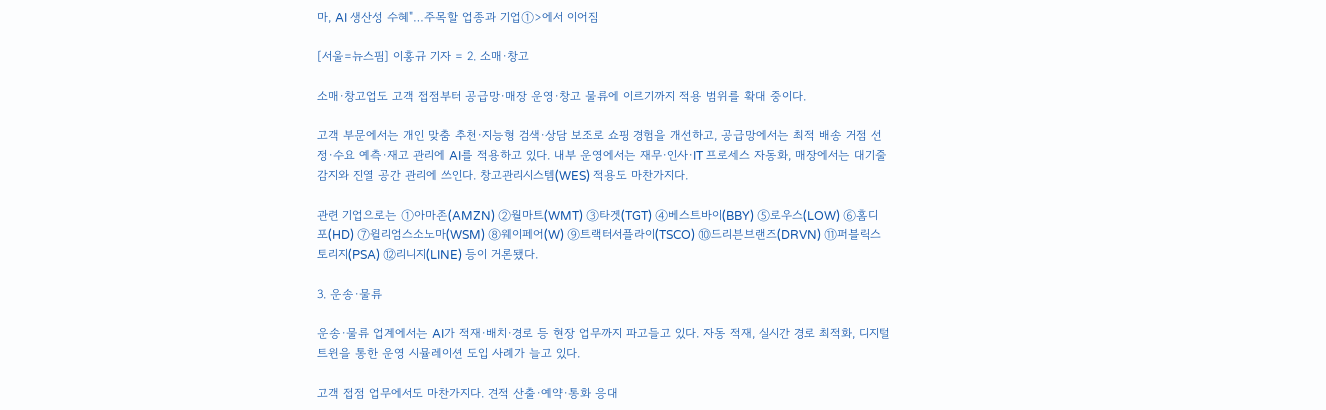마, AI 생산성 수혜"…주목할 업종과 기업①>에서 이어짐

[서울=뉴스핌] 이홍규 기자 = 2. 소매·창고

소매·창고업도 고객 접점부터 공급망·매장 운영·창고 물류에 이르기까지 적용 범위를 확대 중이다.

고객 부문에서는 개인 맞춤 추천·지능형 검색·상담 보조로 쇼핑 경험을 개선하고, 공급망에서는 최적 배송 거점 선정·수요 예측·재고 관리에 AI를 적용하고 있다. 내부 운영에서는 재무·인사·IT 프로세스 자동화, 매장에서는 대기줄 감지와 진열 공간 관리에 쓰인다. 창고관리시스템(WES) 적용도 마찬가지다.

관련 기업으로는 ①아마존(AMZN) ②월마트(WMT) ③타겟(TGT) ④베스트바이(BBY) ⑤로우스(LOW) ⑥홈디포(HD) ⑦윌리엄스소노마(WSM) ⑧웨이페어(W) ⑨트랙터서플라이(TSCO) ⑩드리븐브랜즈(DRVN) ⑪퍼블릭스토리지(PSA) ⑫리니지(LINE) 등이 거론됐다.

3. 운송·물류

운송·물류 업계에서는 AI가 적재·배치·경로 등 현장 업무까지 파고들고 있다. 자동 적재, 실시간 경로 최적화, 디지털 트윈을 통한 운영 시뮬레이션 도입 사례가 늘고 있다.

고객 접점 업무에서도 마찬가지다. 견적 산출·예약·통화 응대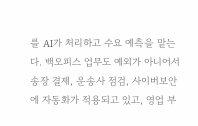를 AI가 처리하고 수요 예측을 맡는다. 백오피스 업무도 예외가 아니어서 송장 결제, 운송사 점검, 사이버보안에 자동화가 적용되고 있고, 영업 부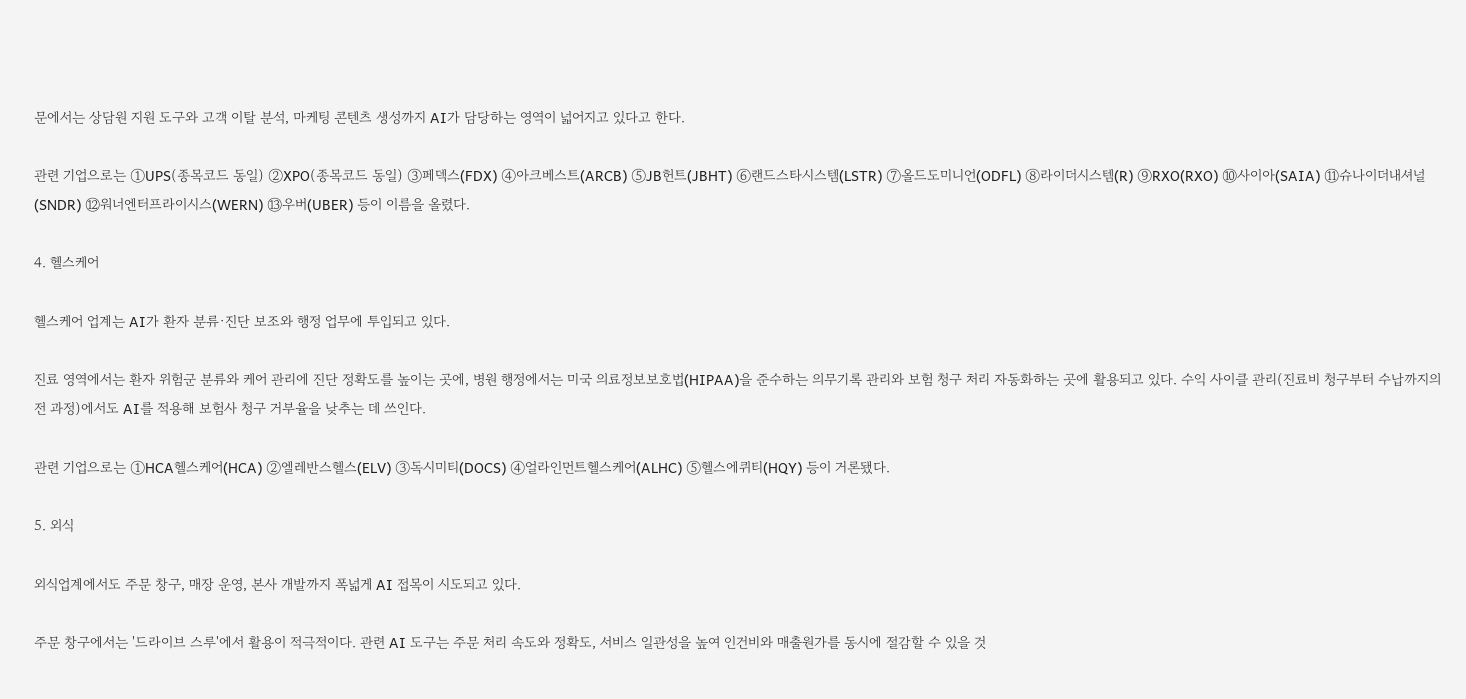문에서는 상담원 지원 도구와 고객 이탈 분석, 마케팅 콘텐츠 생성까지 AI가 담당하는 영역이 넓어지고 있다고 한다.

관련 기업으로는 ①UPS(종목코드 동일) ②XPO(종목코드 동일) ③페덱스(FDX) ④아크베스트(ARCB) ⑤JB헌트(JBHT) ⑥랜드스타시스템(LSTR) ⑦올드도미니언(ODFL) ⑧라이더시스템(R) ⑨RXO(RXO) ⑩사이아(SAIA) ⑪슈나이더내셔널(SNDR) ⑫워너엔터프라이시스(WERN) ⑬우버(UBER) 등이 이름을 올렸다.

4. 헬스케어

헬스케어 업계는 AI가 환자 분류·진단 보조와 행정 업무에 투입되고 있다.

진료 영역에서는 환자 위험군 분류와 케어 관리에 진단 정확도를 높이는 곳에, 병원 행정에서는 미국 의료정보보호법(HIPAA)을 준수하는 의무기록 관리와 보험 청구 처리 자동화하는 곳에 활용되고 있다. 수익 사이클 관리(진료비 청구부터 수납까지의 전 과정)에서도 AI를 적용해 보험사 청구 거부율을 낮추는 데 쓰인다.

관련 기업으로는 ①HCA헬스케어(HCA) ②엘레반스헬스(ELV) ③독시미티(DOCS) ④얼라인먼트헬스케어(ALHC) ⑤헬스에퀴티(HQY) 등이 거론됐다.

5. 외식

외식업계에서도 주문 창구, 매장 운영, 본사 개발까지 폭넓게 AI 접목이 시도되고 있다.

주문 창구에서는 '드라이브 스루'에서 활용이 적극적이다. 관련 AI 도구는 주문 처리 속도와 정확도, 서비스 일관성을 높여 인건비와 매출원가를 동시에 절감할 수 있을 것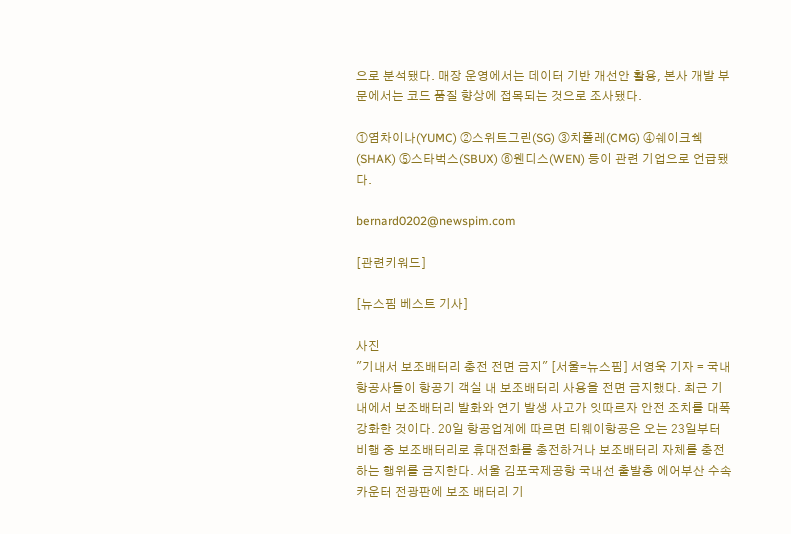으로 분석됐다. 매장 운영에서는 데이터 기반 개선안 활용, 본사 개발 부문에서는 코드 품질 향상에 접목되는 것으로 조사됐다.

①염차이나(YUMC) ②스위트그린(SG) ③치폴레(CMG) ④쉐이크쉑(SHAK) ⑤스타벅스(SBUX) ⑥웬디스(WEN) 등이 관련 기업으로 언급됐다.

bernard0202@newspim.com

[관련키워드]

[뉴스핌 베스트 기사]

사진
"기내서 보조배터리 충전 전면 금지" [서울=뉴스핌] 서영욱 기자 = 국내 항공사들이 항공기 객실 내 보조배터리 사용을 전면 금지했다. 최근 기내에서 보조배터리 발화와 연기 발생 사고가 잇따르자 안전 조치를 대폭 강화한 것이다. 20일 항공업계에 따르면 티웨이항공은 오는 23일부터 비행 중 보조배터리로 휴대전화를 충전하거나 보조배터리 자체를 충전하는 행위를 금지한다. 서울 김포국제공항 국내선 출발층 에어부산 수속카운터 전광판에 보조 배터리 기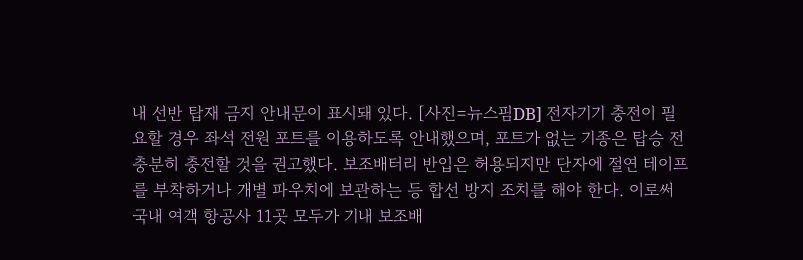내 선반 탑재 금지 안내문이 표시돼 있다. [사진=뉴스핌DB] 전자기기 충전이 필요할 경우 좌석 전원 포트를 이용하도록 안내했으며, 포트가 없는 기종은 탑승 전 충분히 충전할 것을 권고했다. 보조배터리 반입은 허용되지만 단자에 절연 테이프를 부착하거나 개별 파우치에 보관하는 등 합선 방지 조치를 해야 한다. 이로써 국내 여객 항공사 11곳 모두가 기내 보조배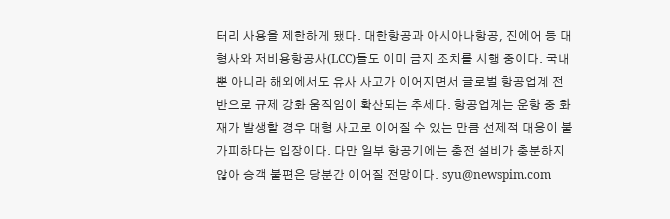터리 사용을 제한하게 됐다. 대한항공과 아시아나항공, 진에어 등 대형사와 저비용항공사(LCC)들도 이미 금지 조치를 시행 중이다. 국내뿐 아니라 해외에서도 유사 사고가 이어지면서 글로벌 항공업계 전반으로 규제 강화 움직임이 확산되는 추세다. 항공업계는 운항 중 화재가 발생할 경우 대형 사고로 이어질 수 있는 만큼 선제적 대응이 불가피하다는 입장이다. 다만 일부 항공기에는 충전 설비가 충분하지 않아 승객 불편은 당분간 이어질 전망이다. syu@newspim.com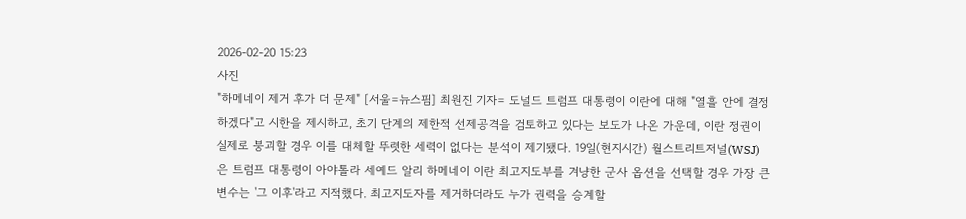2026-02-20 15:23
사진
"하메네이 제거 후가 더 문제" [서울=뉴스핌] 최원진 기자= 도널드 트럼프 대통령이 이란에 대해 "열흘 안에 결정하겠다"고 시한을 제시하고, 초기 단계의 제한적 선제공격을 검토하고 있다는 보도가 나온 가운데, 이란 정권이 실제로 붕괴할 경우 이를 대체할 뚜렷한 세력이 없다는 분석이 제기됐다. 19일(현지시간) 월스트리트저널(WSJ)은 트럼프 대통령이 아야톨라 세예드 알리 하메네이 이란 최고지도부를 겨냥한 군사 옵션을 선택할 경우 가장 큰 변수는 '그 이후'라고 지적했다. 최고지도자를 제거하더라도 누가 권력을 승계할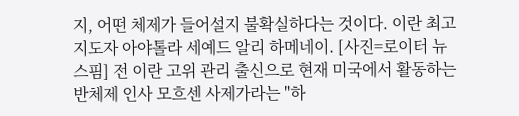지, 어떤 체제가 들어설지 불확실하다는 것이다. 이란 최고지도자 아야톨라 세예드 알리 하메네이. [사진=로이터 뉴스핌] 전 이란 고위 관리 출신으로 현재 미국에서 활동하는 반체제 인사 모흐센 사제가라는 "하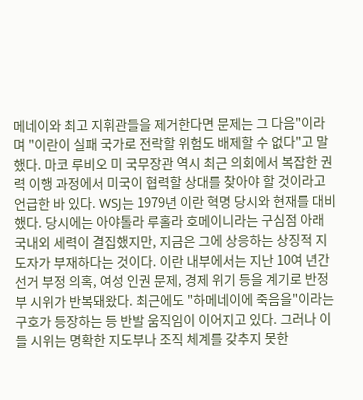메네이와 최고 지휘관들을 제거한다면 문제는 그 다음"이라며 "이란이 실패 국가로 전락할 위험도 배제할 수 없다"고 말했다. 마코 루비오 미 국무장관 역시 최근 의회에서 복잡한 권력 이행 과정에서 미국이 협력할 상대를 찾아야 할 것이라고 언급한 바 있다. WSJ는 1979년 이란 혁명 당시와 현재를 대비했다. 당시에는 아야톨라 루홀라 호메이니라는 구심점 아래 국내외 세력이 결집했지만, 지금은 그에 상응하는 상징적 지도자가 부재하다는 것이다. 이란 내부에서는 지난 10여 년간 선거 부정 의혹, 여성 인권 문제, 경제 위기 등을 계기로 반정부 시위가 반복돼왔다. 최근에도 "하메네이에 죽음을"이라는 구호가 등장하는 등 반발 움직임이 이어지고 있다. 그러나 이들 시위는 명확한 지도부나 조직 체계를 갖추지 못한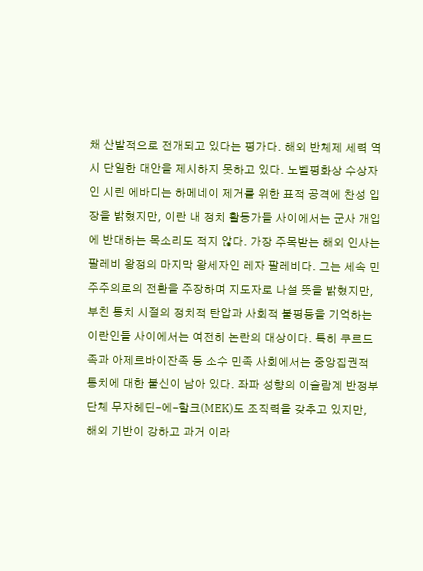채 산발적으로 전개되고 있다는 평가다. 해외 반체제 세력 역시 단일한 대안을 제시하지 못하고 있다. 노벨평화상 수상자인 시린 에바디는 하메네이 제거를 위한 표적 공격에 찬성 입장을 밝혔지만, 이란 내 정치 활동가들 사이에서는 군사 개입에 반대하는 목소리도 적지 않다. 가장 주목받는 해외 인사는 팔레비 왕정의 마지막 왕세자인 레자 팔레비다. 그는 세속 민주주의로의 전환을 주장하며 지도자로 나설 뜻을 밝혔지만, 부친 통치 시절의 정치적 탄압과 사회적 불평등을 기억하는 이란인들 사이에서는 여전히 논란의 대상이다. 특히 쿠르드족과 아제르바이잔족 등 소수 민족 사회에서는 중앙집권적 통치에 대한 불신이 남아 있다. 좌파 성향의 이슬람계 반정부 단체 무자헤딘-에-할크(MEK)도 조직력을 갖추고 있지만, 해외 기반이 강하고 과거 이라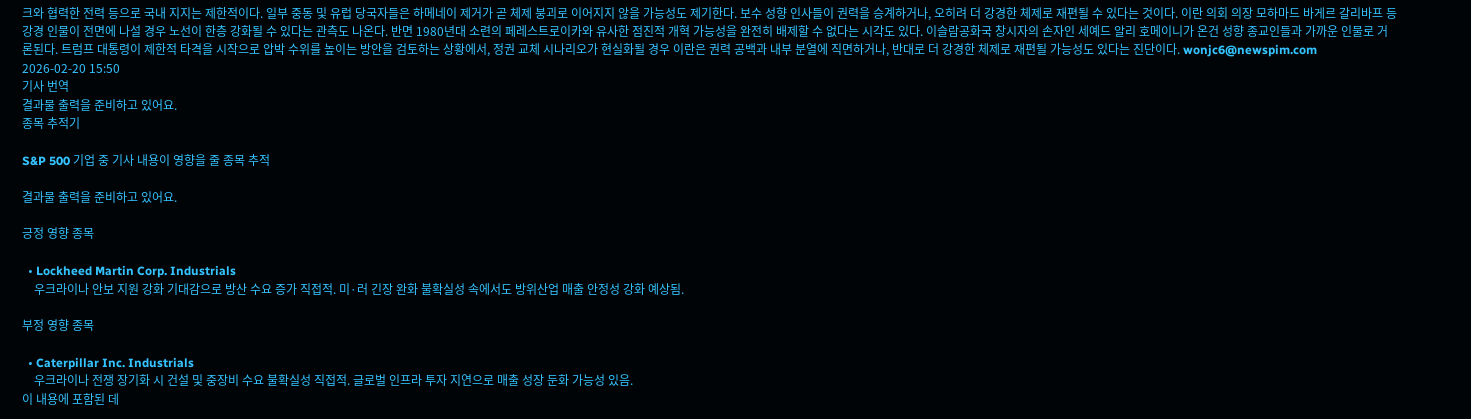크와 협력한 전력 등으로 국내 지지는 제한적이다. 일부 중동 및 유럽 당국자들은 하메네이 제거가 곧 체제 붕괴로 이어지지 않을 가능성도 제기한다. 보수 성향 인사들이 권력을 승계하거나, 오히려 더 강경한 체제로 재편될 수 있다는 것이다. 이란 의회 의장 모하마드 바게르 갈리바프 등 강경 인물이 전면에 나설 경우 노선이 한층 강화될 수 있다는 관측도 나온다. 반면 1980년대 소련의 페레스트로이카와 유사한 점진적 개혁 가능성을 완전히 배제할 수 없다는 시각도 있다. 이슬람공화국 창시자의 손자인 세예드 알리 호메이니가 온건 성향 종교인들과 가까운 인물로 거론된다. 트럼프 대통령이 제한적 타격을 시작으로 압박 수위를 높이는 방안을 검토하는 상황에서, 정권 교체 시나리오가 현실화될 경우 이란은 권력 공백과 내부 분열에 직면하거나, 반대로 더 강경한 체제로 재편될 가능성도 있다는 진단이다. wonjc6@newspim.com     2026-02-20 15:50
기사 번역
결과물 출력을 준비하고 있어요.
종목 추적기

S&P 500 기업 중 기사 내용이 영향을 줄 종목 추적

결과물 출력을 준비하고 있어요.

긍정 영향 종목

  • Lockheed Martin Corp. Industrials
    우크라이나 안보 지원 강화 기대감으로 방산 수요 증가 직접적. 미·러 긴장 완화 불확실성 속에서도 방위산업 매출 안정성 강화 예상됨.

부정 영향 종목

  • Caterpillar Inc. Industrials
    우크라이나 전쟁 장기화 시 건설 및 중장비 수요 불확실성 직접적. 글로벌 인프라 투자 지연으로 매출 성장 둔화 가능성 있음.
이 내용에 포함된 데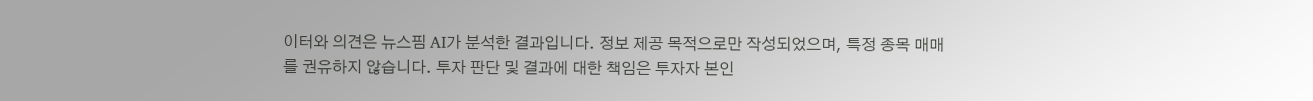이터와 의견은 뉴스핌 AI가 분석한 결과입니다. 정보 제공 목적으로만 작성되었으며, 특정 종목 매매를 권유하지 않습니다. 투자 판단 및 결과에 대한 책임은 투자자 본인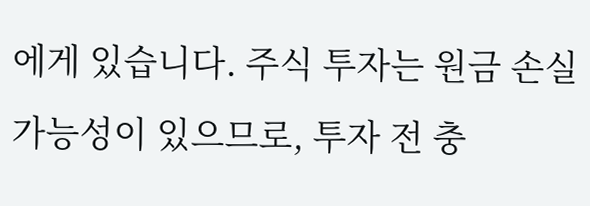에게 있습니다. 주식 투자는 원금 손실 가능성이 있으므로, 투자 전 충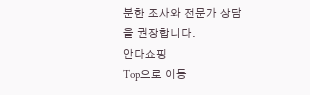분한 조사와 전문가 상담을 권장합니다.
안다쇼핑
Top으로 이동